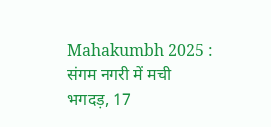Mahakumbh 2025 : संगम नगरी में मची भगदड़, 17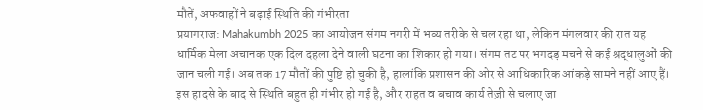मौतें, अफवाहों ने बढ़ाई स्थिति की गंभीरता
प्रयागराज: Mahakumbh 2025 का आयोजन संगम नगरी में भव्य तरीके से चल रहा था, लेकिन मंगलवार की रात यह धार्मिक मेला अचानक एक दिल दहला देने वाली घटना का शिकार हो गया। संगम तट पर भगदड़ मचने से कई श्रद्धालुओं की जान चली गई। अब तक 17 मौतों की पुष्टि हो चुकी है, हालांकि प्रशासन की ओर से आधिकारिक आंकड़े सामने नहीं आए हैं। इस हादसे के बाद से स्थिति बहुत ही गंभीर हो गई है, और राहत व बचाव कार्य तेज़ी से चलाए जा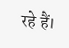रहे हैं।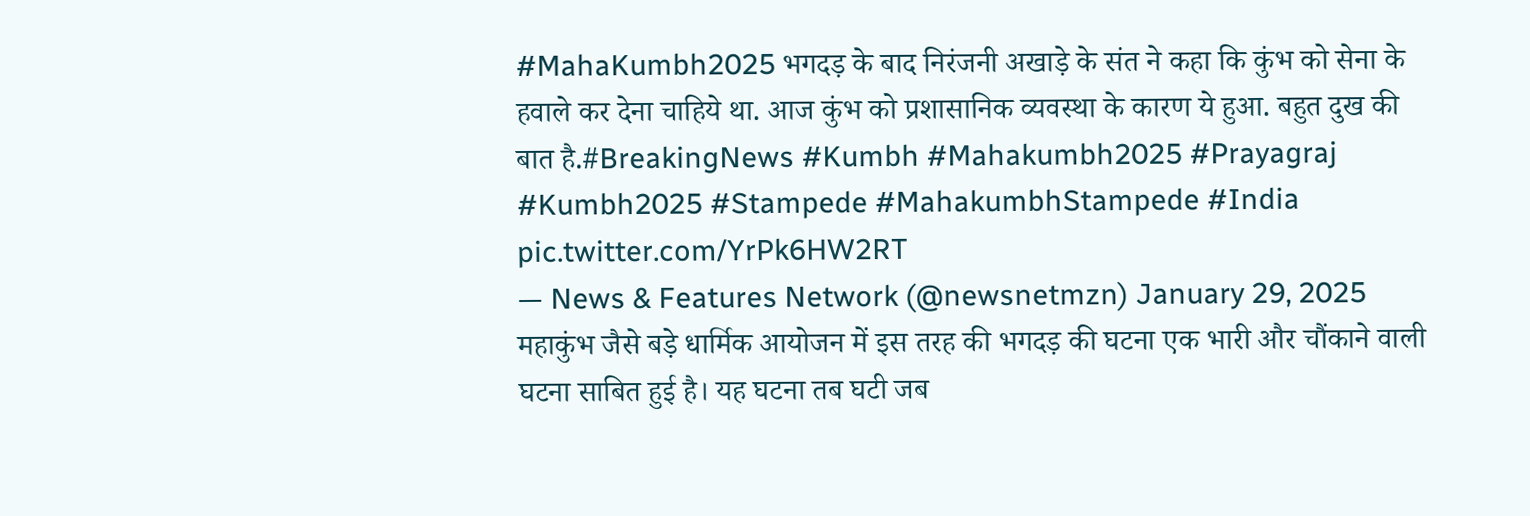#MahaKumbh2025 भगदड़ के बाद निरंजनी अखाड़े के संत ने कहा कि कुंभ को सेना के हवाले कर देना चाहिये था. आज कुंभ को प्रशासानिक व्यवस्था के कारण ये हुआ. बहुत दुख की बात है.#BreakingNews #Kumbh #Mahakumbh2025 #Prayagraj #Kumbh2025 #Stampede #MahakumbhStampede #India pic.twitter.com/YrPk6HW2RT
— News & Features Network (@newsnetmzn) January 29, 2025
महाकुंभ जैसे बड़े धार्मिक आयोजन में इस तरह की भगदड़ की घटना एक भारी और चौंकाने वाली घटना साबित हुई है। यह घटना तब घटी जब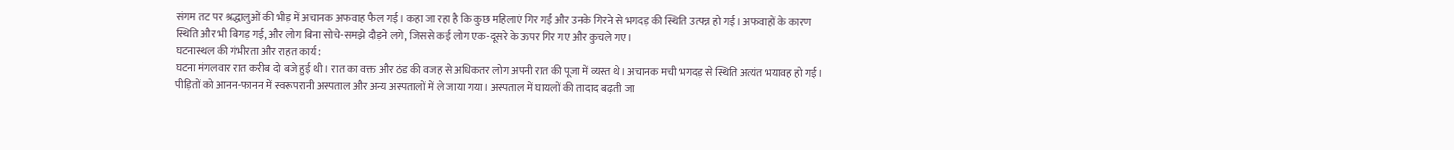संगम तट पर श्रद्धालुओं की भीड़ में अचानक अफवाह फैल गई। कहा जा रहा है कि कुछ महिलाएं गिर गईं और उनके गिरने से भगदड़ की स्थिति उत्पन्न हो गई। अफवाहों के कारण स्थिति और भी बिगड़ गई, और लोग बिना सोचे-समझे दौड़ने लगे, जिससे कई लोग एक-दूसरे के ऊपर गिर गए और कुचले गए।
घटनास्थल की गंभीरता और राहत कार्य:
घटना मंगलवार रात करीब दो बजे हुई थी। रात का वक्त और ठंड की वजह से अधिकतर लोग अपनी रात की पूजा में व्यस्त थे। अचानक मची भगदड़ से स्थिति अत्यंत भयावह हो गई। पीड़ितों को आनन-फानन में स्वरूपरानी अस्पताल और अन्य अस्पतालों में ले जाया गया। अस्पताल में घायलों की तादाद बढ़ती जा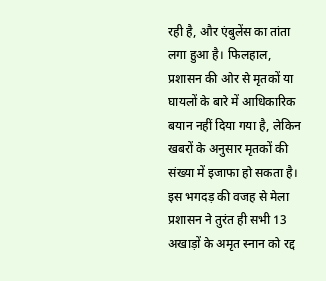रही है, और एंबुलेंस का तांता लगा हुआ है। फिलहाल, प्रशासन की ओर से मृतकों या घायलों के बारे में आधिकारिक बयान नहीं दिया गया है, लेकिन खबरों के अनुसार मृतकों की संख्या में इजाफा हो सकता है।
इस भगदड़ की वजह से मेला प्रशासन ने तुरंत ही सभी 13 अखाड़ों के अमृत स्नान को रद्द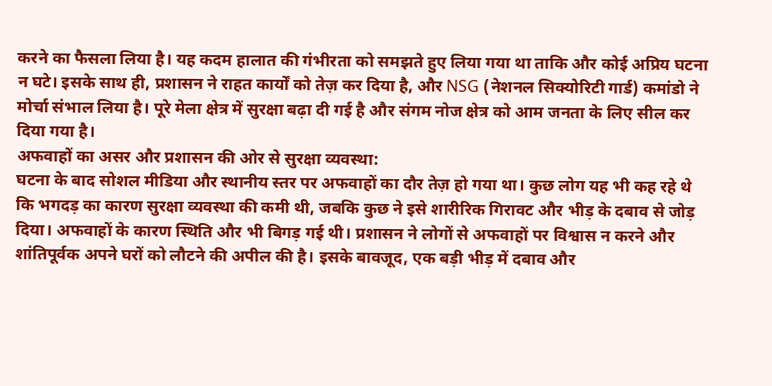करने का फैसला लिया है। यह कदम हालात की गंभीरता को समझते हुए लिया गया था ताकि और कोई अप्रिय घटना न घटे। इसके साथ ही, प्रशासन ने राहत कार्यों को तेज़ कर दिया है, और NSG (नेशनल सिक्योरिटी गार्ड) कमांडो ने मोर्चा संभाल लिया है। पूरे मेला क्षेत्र में सुरक्षा बढ़ा दी गई है और संगम नोज क्षेत्र को आम जनता के लिए सील कर दिया गया है।
अफवाहों का असर और प्रशासन की ओर से सुरक्षा व्यवस्था:
घटना के बाद सोशल मीडिया और स्थानीय स्तर पर अफवाहों का दौर तेज़ हो गया था। कुछ लोग यह भी कह रहे थे कि भगदड़ का कारण सुरक्षा व्यवस्था की कमी थी, जबकि कुछ ने इसे शारीरिक गिरावट और भीड़ के दबाव से जोड़ दिया। अफवाहों के कारण स्थिति और भी बिगड़ गई थी। प्रशासन ने लोगों से अफवाहों पर विश्वास न करने और शांतिपूर्वक अपने घरों को लौटने की अपील की है। इसके बावजूद, एक बड़ी भीड़ में दबाव और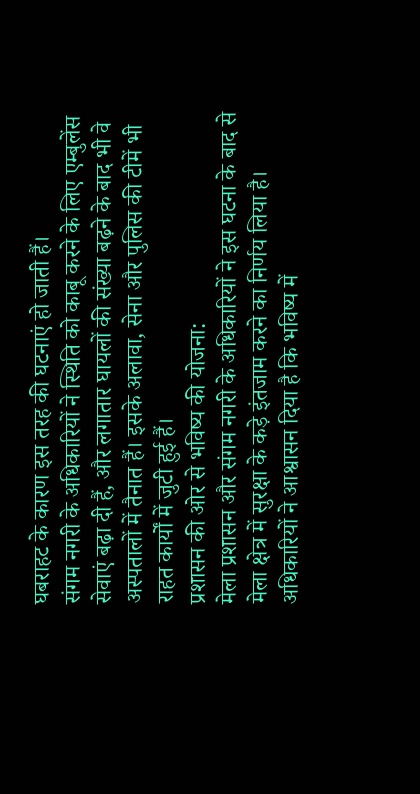घबराहट के कारण इस तरह की घटनाएं हो जाती हैं।
संगम नगरी के अधिकारियों ने स्थिति को काबू करने के लिए एम्बुलेंस सेवाएं बढ़ा दी हैं, और लगातार घायलों की संख्या बढ़ने के बाद भी वे अस्पतालों में तैनात हैं। इसके अलावा, सेना और पुलिस की टीमें भी राहत कार्यों में जुटी हुई हैं।
प्रशासन की ओर से भविष्य की योजना:
मेला प्रशासन और संगम नगरी के अधिकारियों ने इस घटना के बाद से मेला क्षेत्र में सुरक्षा के कड़े इंतजाम करने का निर्णय लिया है। अधिकारियों ने आश्वासन दिया है कि भविष्य में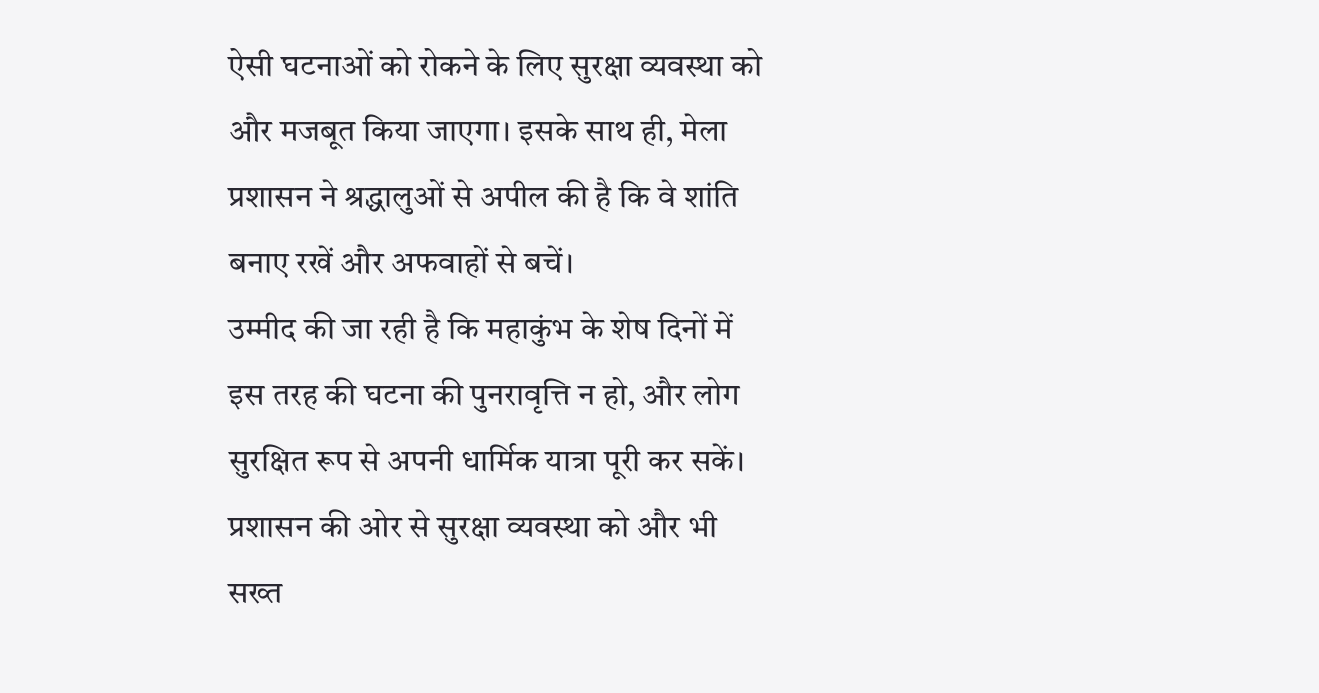ऐसी घटनाओं को रोकने के लिए सुरक्षा व्यवस्था को और मजबूत किया जाएगा। इसके साथ ही, मेला प्रशासन ने श्रद्धालुओं से अपील की है कि वे शांति बनाए रखें और अफवाहों से बचें।
उम्मीद की जा रही है कि महाकुंभ के शेष दिनों में इस तरह की घटना की पुनरावृत्ति न हो, और लोग सुरक्षित रूप से अपनी धार्मिक यात्रा पूरी कर सकें। प्रशासन की ओर से सुरक्षा व्यवस्था को और भी सख्त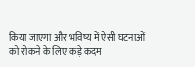किया जाएगा और भविष्य में ऐसी घटनाओं को रोकने के लिए कड़े कदम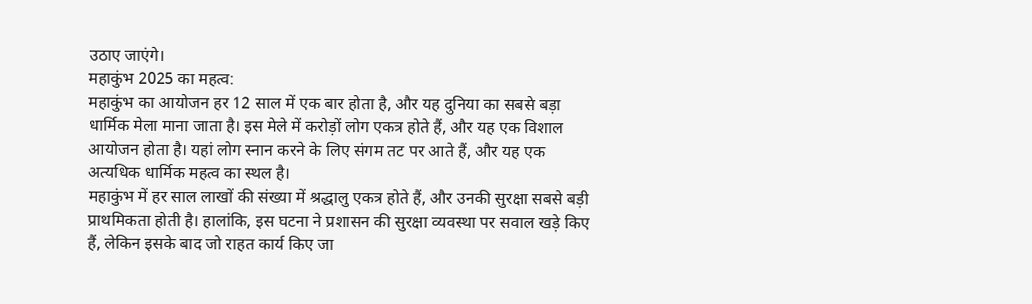उठाए जाएंगे।
महाकुंभ 2025 का महत्व:
महाकुंभ का आयोजन हर 12 साल में एक बार होता है, और यह दुनिया का सबसे बड़ा धार्मिक मेला माना जाता है। इस मेले में करोड़ों लोग एकत्र होते हैं, और यह एक विशाल आयोजन होता है। यहां लोग स्नान करने के लिए संगम तट पर आते हैं, और यह एक अत्यधिक धार्मिक महत्व का स्थल है।
महाकुंभ में हर साल लाखों की संख्या में श्रद्धालु एकत्र होते हैं, और उनकी सुरक्षा सबसे बड़ी प्राथमिकता होती है। हालांकि, इस घटना ने प्रशासन की सुरक्षा व्यवस्था पर सवाल खड़े किए हैं, लेकिन इसके बाद जो राहत कार्य किए जा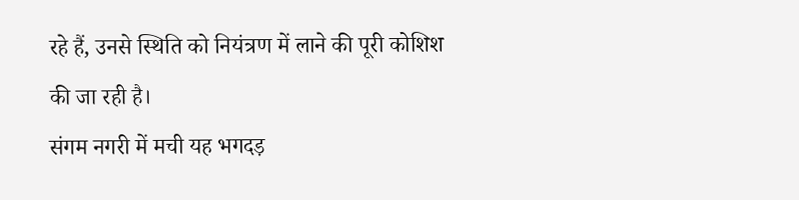रहे हैं, उनसे स्थिति को नियंत्रण में लाने की पूरी कोशिश की जा रही है।
संगम नगरी में मची यह भगदड़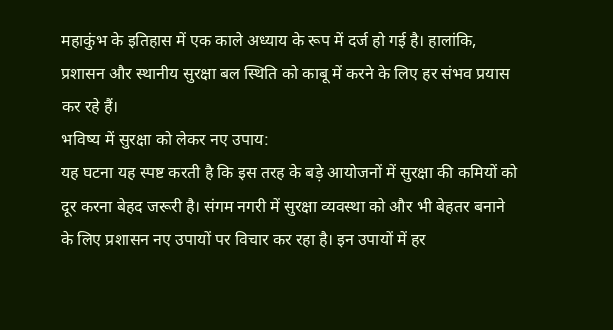महाकुंभ के इतिहास में एक काले अध्याय के रूप में दर्ज हो गई है। हालांकि, प्रशासन और स्थानीय सुरक्षा बल स्थिति को काबू में करने के लिए हर संभव प्रयास कर रहे हैं।
भविष्य में सुरक्षा को लेकर नए उपाय:
यह घटना यह स्पष्ट करती है कि इस तरह के बड़े आयोजनों में सुरक्षा की कमियों को दूर करना बेहद जरूरी है। संगम नगरी में सुरक्षा व्यवस्था को और भी बेहतर बनाने के लिए प्रशासन नए उपायों पर विचार कर रहा है। इन उपायों में हर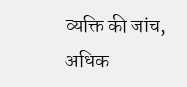व्यक्ति की जांच, अधिक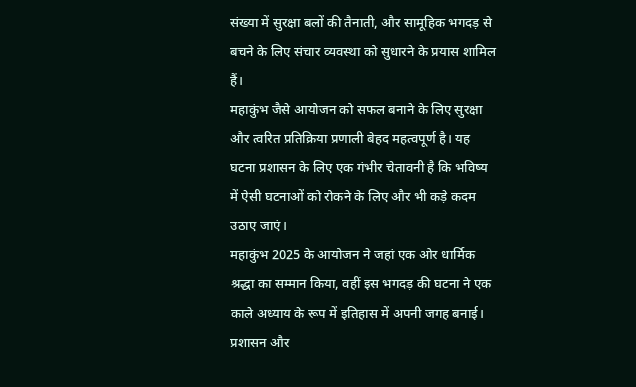संख्या में सुरक्षा बलों की तैनाती, और सामूहिक भगदड़ से बचने के लिए संचार व्यवस्था को सुधारने के प्रयास शामिल हैं।
महाकुंभ जैसे आयोजन को सफल बनाने के लिए सुरक्षा और त्वरित प्रतिक्रिया प्रणाली बेहद महत्वपूर्ण है। यह घटना प्रशासन के लिए एक गंभीर चेतावनी है कि भविष्य में ऐसी घटनाओं को रोकने के लिए और भी कड़े कदम उठाए जाएं।
महाकुंभ 2025 के आयोजन ने जहां एक ओर धार्मिक श्रद्धा का सम्मान किया, वहीं इस भगदड़ की घटना ने एक काले अध्याय के रूप में इतिहास में अपनी जगह बनाई। प्रशासन और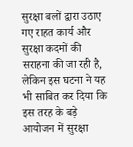सुरक्षा बलों द्वारा उठाए गए राहत कार्य और सुरक्षा कदमों की सराहना की जा रही है, लेकिन इस घटना ने यह भी साबित कर दिया कि इस तरह के बड़े आयोजन में सुरक्षा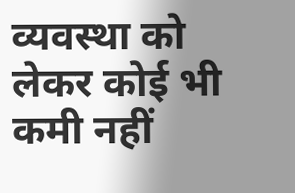व्यवस्था को लेकर कोई भी कमी नहीं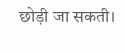छोड़ी जा सकती।